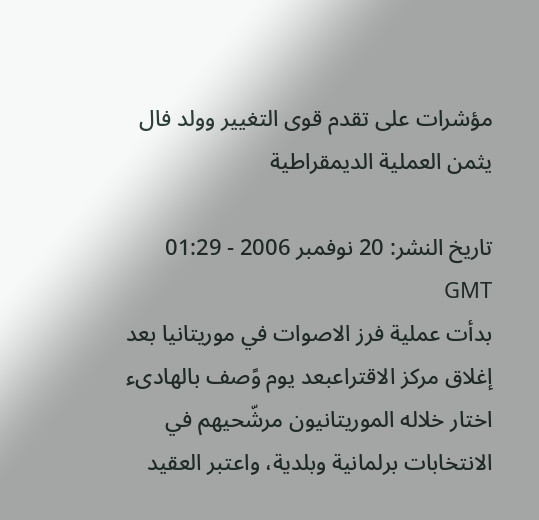مؤشرات على تقدم قوى التغيير وولد فال يثمن العملية الديمقراطية

تاريخ النشر: 20 نوفمبر 2006 - 01:29 GMT
بدأت عملية فرز الاصوات في موريتانيا بعد إغلاق مركز الاقتراعبعد يوم وًصف بالهادىء اختار خلاله الموريتانيون مرشّحيهم في الانتخابات برلمانية وبلدية، واعتبر العقيد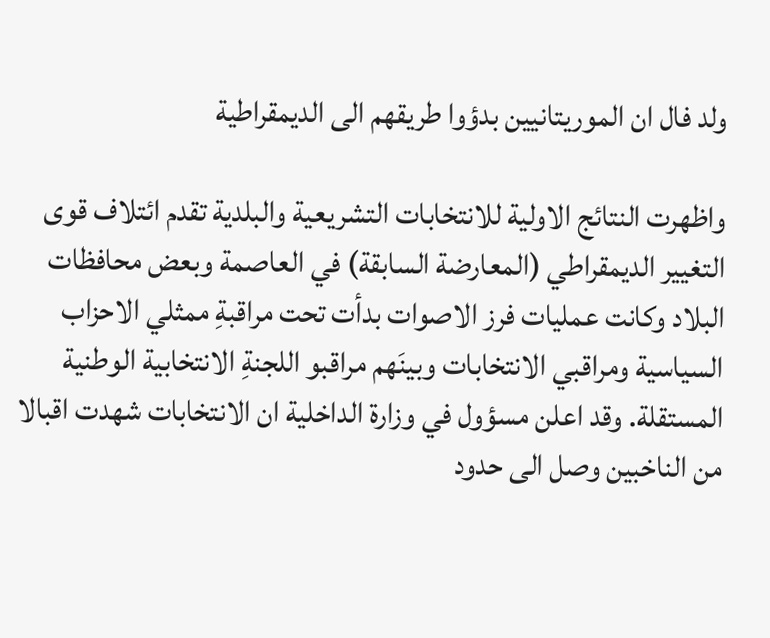ولد فال ان الموريتانيين بدؤوا طريقهم الى الديمقراطية

واظهرت النتائج الاولية للانتخابات التشريعية والبلدية تقدم ائتلاف قوى التغيير الديمقراطي (المعارضة السابقة) في العاصمة وبعض محافظات البلاد وكانت عمليات فرز الاصوات بدأت تحت مراقبةِ ممثلي الاحزاب السياسية ومراقبي الانتخابات وبينَهم مراقبو اللجنةِ الانتخابية الوطنية المستقلة. وقد اعلن مسؤول في وزارة الداخلية ان الانتخابات شهدت اقبالا من الناخبين وصل الى حدود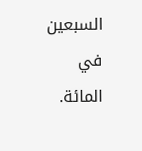السبعين في المائة.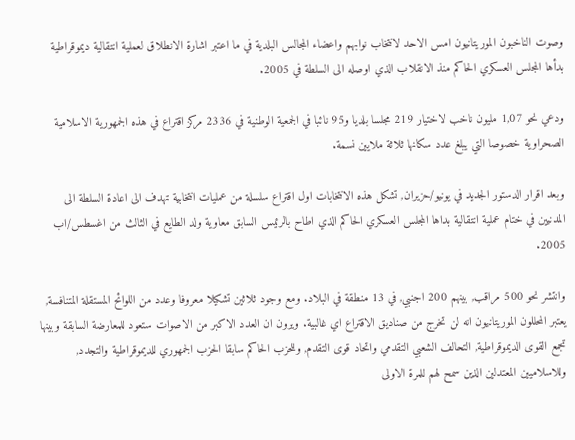وصوت الناخبون الموريتانيون امس الاحد لانتخاب نوابهم واعضاء المجالس البلدية في ما اعتبر اشارة الانطلاق لعملية انتقالية ديموقراطية بدأها المجلس العسكري الحاكم منذ الانقلاب الذي اوصله الى السلطة في 2005.

ودعي نحو 1,07 مليون ناخب لاختيار 219 مجلسا بلديا و95 نائبا في الجمعية الوطنية في 2336 مركز اقتراع في هذه الجمهورية الاسلامية الصحراوية خصوصا التي يبلغ عدد سكانها ثلاثة ملايين نسمة.

وبعد اقرار الدستور الجديد في يونيو/حزيران, تشكل هذه الانتخابات اول اقتراع سلسلة من عمليات انتخابية تهدف الى اعادة السلطة الى المدنيين في ختام عملية انتقالية بداها المجلس العسكري الحاكم الذي اطاح بالرئيس السابق معاوية ولد الطايع في الثالث من اغسطس/اب 2005.

وانتشر نحو 500 مراقب, بينهم 200 اجنبي, في 13 منطقة في البلاد. ومع وجود ثلاثين تشكيلا معروفا وعدد من اللوائح المستقلة المتنافسة, يعتبر المحللون الموريتانيون انه لن تخرج من صناديق الاقتراع اي غالبية. ويرون ان العدد الاكبر من الاصوات ستعود للمعارضة السابقة وبينها تجمع القوى الديموقراطية, التحالف الشعبي التقدمي واتحاد قوى التقدم, وللحزب الحاكم سابقا الحزب الجمهوري للديموقراطية والتجدد, وللاسلاميين المعتدلين الذين سمح لهم للمرة الاولى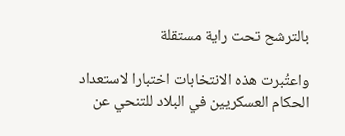بالترشح تحت راية مستقلة

واعتُبرت هذه الانتخابات اختبارا لاستعداد الحكام العسكريين في البلاد للتنحي عن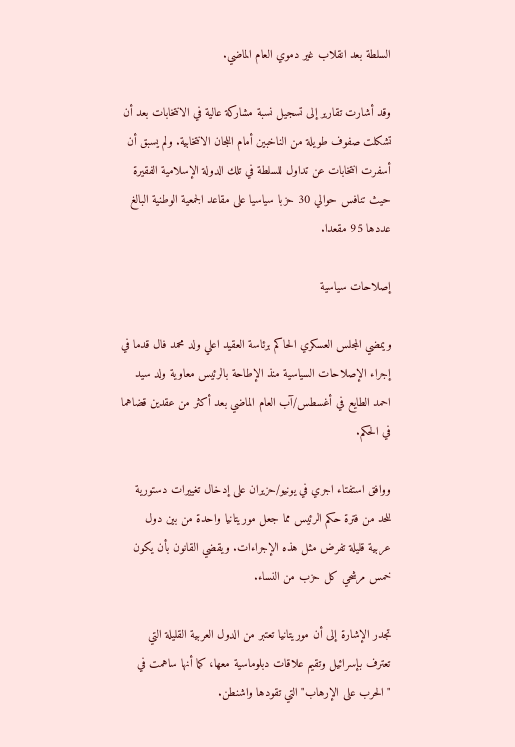السلطة بعد انقلاب غير دموي العام الماضي.

وقد أشارت تقارير إلى تسجيل نسبة مشاركة عالية في الانتخابات بعد أن تشكلت صفوف طويلة من الناخبين أمام اللجان الانتخابية. ولم يسبق أن أسفرت انتخابات عن تداول للسلطة في تلك الدولة الإسلامية الفقيرة حيث تنافس حوالي 30 حزبا سياسيا على مقاعد الجمعية الوطنية البالغ عددها 95 مقعدا.

إصلاحات سياسية

ويمضي المجلس العسكري الحاكم برئاسة العقيد اعلي ولد محمد فال قدما في إجراء الإصلاحات السياسية منذ الإطاحة بالرئيس معاوية ولد سيد احمد الطايع في أغسطس/آب العام الماضي بعد أكثر من عقدين قضاهما في الحكم.

ووافق استفتاء اجري في يونيو/حزيران على إدخال تغييرات دستورية للحد من فترة حكم الرئيس مما جعل موريتانيا واحدة من بين دول عربية قليلة تفرض مثل هذه الإجراءات. ويقضي القانون بأن يكون خمس مرشحي كل حزب من النساء.

تجدر الإشارة إلى أن موريتانيا تعتبر من الدول العربية القليلة التي تعترف بإسرائيل وتقيم علاقات دبلوماسية معها، كما أنها ساهمت في "الحرب على الإرهاب" التي تقودها واشنطن.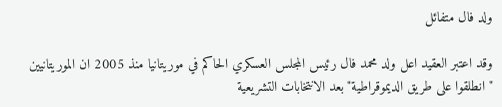ولد فال متفائل

وقد اعتبر العقيد اعل ولد محمد فال رئيس المجلس العسكري الحاكم في موريتانيا منذ 2005 ان الموريتانيين "انطلقوا على طريق الديموقراطية" بعد الانتخابات التشريعية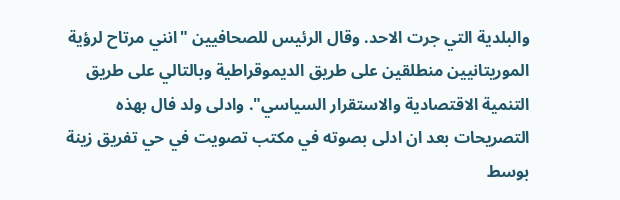والبلدية التي جرت الاحد. وقال الرئيس للصحافيين "انني مرتاح لرؤية الموريتانيين منطلقين على طريق الديموقراطية وبالتالي على طريق التنمية الاقتصادية والاستقرار السياسي". وادلى ولد فال بهذه التصريحات بعد ان ادلى بصوته في مكتب تصويت في حي تفريق زينة بوسط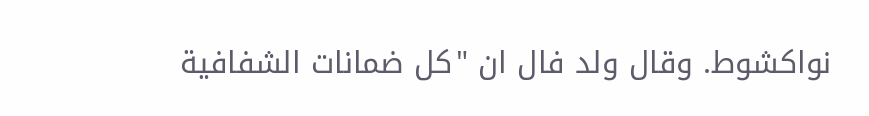نواكشوط. وقال ولد فال ان "كل ضمانات الشفافية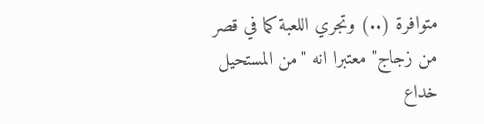متوافرة (..) وتجري اللعبة كما في قصر من زجاج" معتبرا انه "من المستحيل خداع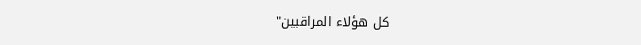كل هؤلاء المراقبين"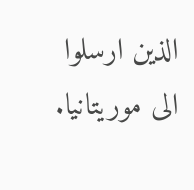الذين ارسلوا الى موريتانيا.